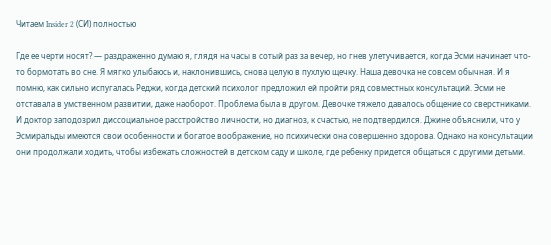Читаем Insider 2 (СИ) полностью

Где ее черти носят? — раздраженно думаю я, глядя на часы в сотый раз за вечер, но гнев улетучивается, когда Эсми начинает что-то бормотать во сне. Я мягко улыбаюсь и, наклонившись, снова целую в пухлую щечку. Наша девочка не совсем обычная. И я помню, как сильно испугалась Реджи, когда детский психолог предложил ей пройти ряд совместных консультаций. Эсми не отставала в умственном развитии, даже наоборот. Проблема была в другом. Девочке тяжело давалось общение со сверстниками. И доктор заподозрил диссоциальное расстройство личности, но диагноз, к счастью, не подтвердился. Джине объяснили, что у Эсмиральды имеются свои особенности и богатое воображение, но психически она совершенно здорова. Однако на консультации они продолжали ходить, чтобы избежать сложностей в детском саду и школе, где ребенку придется общаться с другими детьми.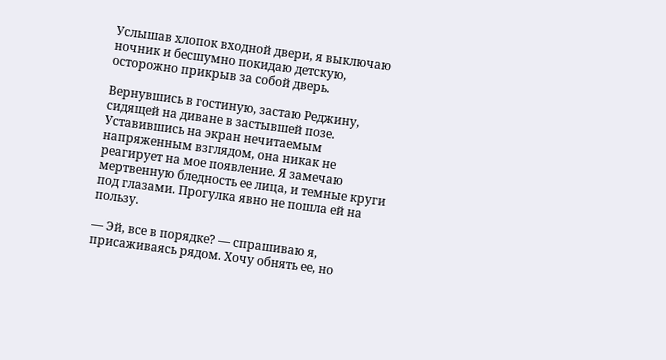Услышав хлопок входной двери, я выключаю ночник и бесшумно покидаю детскую, осторожно прикрыв за собой дверь.

Вернувшись в гостиную, застаю Реджину, сидящей на диване в застывшей позе. Уставившись на экран нечитаемым напряженным взглядом, она никак не реагирует на мое появление. Я замечаю мертвенную бледность ее лица, и темные круги под глазами. Прогулка явно не пошла ей на пользу.

— Эй, все в порядке? — спрашиваю я, присаживаясь рядом. Хочу обнять ее, но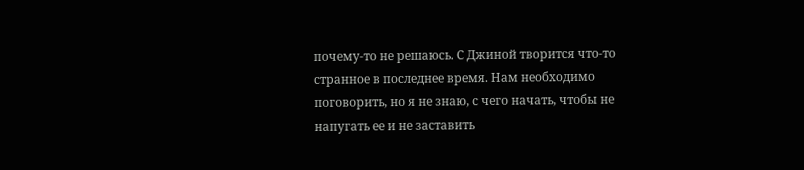почему-то не решаюсь. С Джиной творится что-то странное в последнее время. Нам необходимо поговорить, но я не знаю, с чего начать, чтобы не напугать ее и не заставить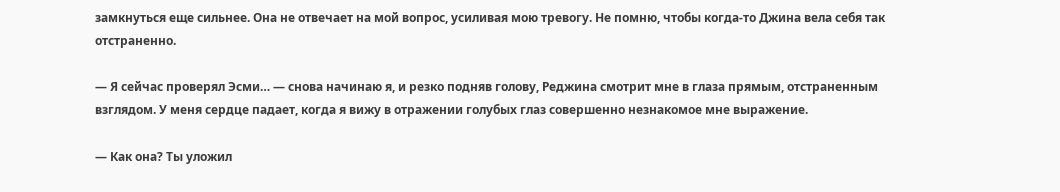замкнуться еще сильнее. Она не отвечает на мой вопрос, усиливая мою тревогу. Не помню, чтобы когда-то Джина вела себя так отстраненно.

— Я сейчас проверял Эсми… — снова начинаю я, и резко подняв голову, Реджина смотрит мне в глаза прямым, отстраненным взглядом. У меня сердце падает, когда я вижу в отражении голубых глаз совершенно незнакомое мне выражение.

— Как она? Ты уложил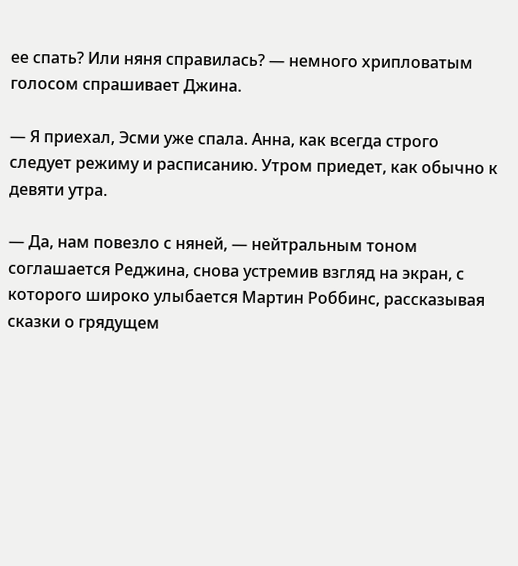ее спать? Или няня справилась? — немного хрипловатым голосом спрашивает Джина.

— Я приехал, Эсми уже спала. Анна, как всегда строго следует режиму и расписанию. Утром приедет, как обычно к девяти утра.

— Да, нам повезло с няней, — нейтральным тоном соглашается Реджина, снова устремив взгляд на экран, с которого широко улыбается Мартин Роббинс, рассказывая сказки о грядущем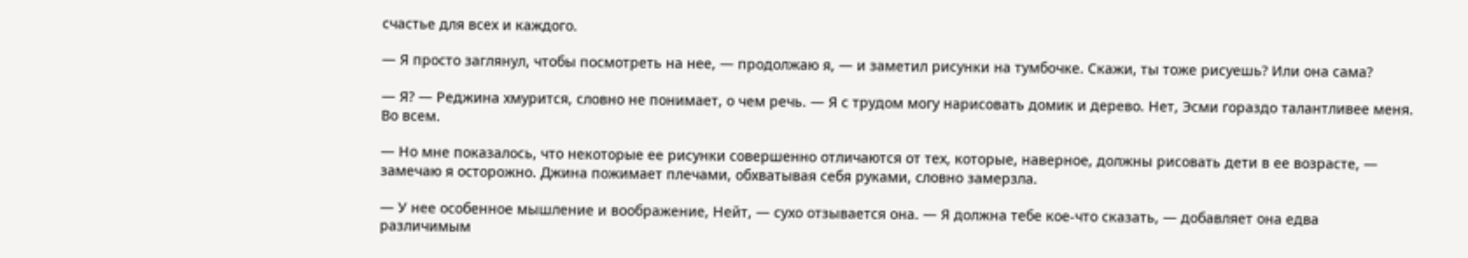счастье для всех и каждого.

— Я просто заглянул, чтобы посмотреть на нее, — продолжаю я, — и заметил рисунки на тумбочке. Скажи, ты тоже рисуешь? Или она сама?

— Я? — Реджина хмурится, словно не понимает, о чем речь. — Я с трудом могу нарисовать домик и дерево. Нет, Эсми гораздо талантливее меня. Во всем.

— Но мне показалось, что некоторые ее рисунки совершенно отличаются от тех, которые, наверное, должны рисовать дети в ее возрасте, — замечаю я осторожно. Джина пожимает плечами, обхватывая себя руками, словно замерзла.

— У нее особенное мышление и воображение, Нейт, — сухо отзывается она. — Я должна тебе кое-что сказать, — добавляет она едва различимым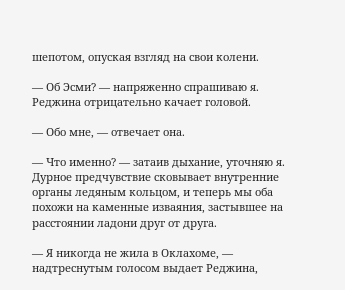шепотом, опуская взгляд на свои колени.

— Об Эсми? — напряженно спрашиваю я. Реджина отрицательно качает головой.

— Обо мне, — отвечает она.

— Что именно? — затаив дыхание, уточняю я. Дурное предчувствие сковывает внутренние органы ледяным кольцом, и теперь мы оба похожи на каменные изваяния, застывшее на расстоянии ладони друг от друга.

— Я никогда не жила в Оклахоме, — надтреснутым голосом выдает Реджина,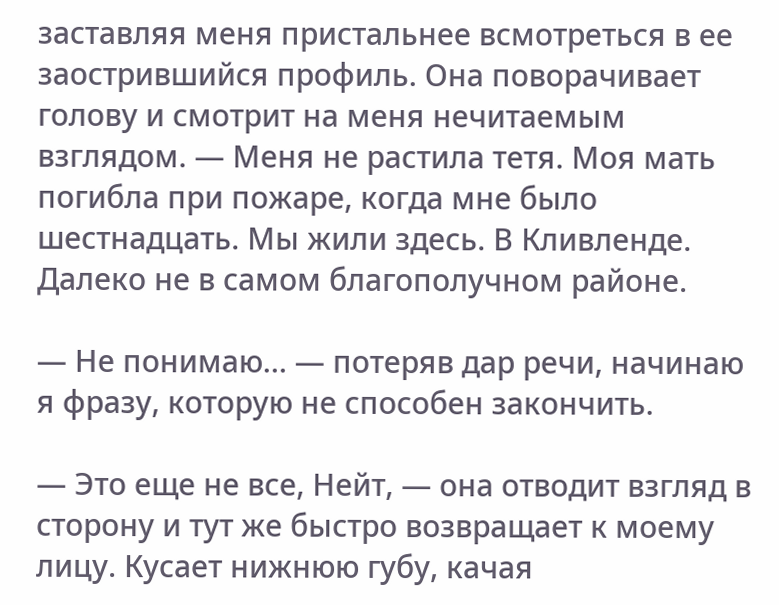заставляя меня пристальнее всмотреться в ее заострившийся профиль. Она поворачивает голову и смотрит на меня нечитаемым взглядом. — Меня не растила тетя. Моя мать погибла при пожаре, когда мне было шестнадцать. Мы жили здесь. В Кливленде. Далеко не в самом благополучном районе.

— Не понимаю… — потеряв дар речи, начинаю я фразу, которую не способен закончить.

— Это еще не все, Нейт, — она отводит взгляд в сторону и тут же быстро возвращает к моему лицу. Кусает нижнюю губу, качая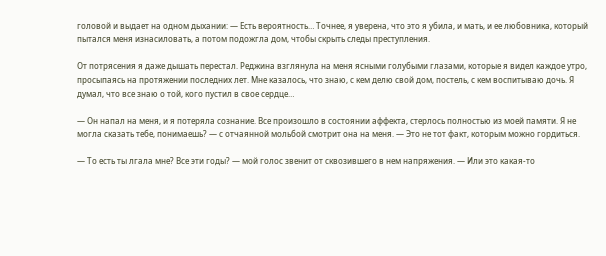головой и выдает на одном дыхании: — Есть вероятность… Точнее, я уверена, что это я убила, и мать, и ее любовника, который пытался меня изнасиловать, а потом подожгла дом, чтобы скрыть следы преступления.

От потрясения я даже дышать перестал. Реджина взглянула на меня ясными голубыми глазами, которые я видел каждое утро, просыпаясь на протяжении последних лет. Мне казалось, что знаю, с кем делю свой дом, постель, с кем воспитываю дочь. Я думал, что все знаю о той, кого пустил в свое сердце…

— Он напал на меня, и я потеряла сознание. Все произошло в состоянии аффекта, стерлось полностью из моей памяти. Я не могла сказать тебе, понимаешь? — с отчаянной мольбой смотрит она на меня. — Это не тот факт, которым можно гордиться.

— То есть ты лгала мне? Все эти годы? — мой голос звенит от сквозившего в нем напряжения. — Или это какая-то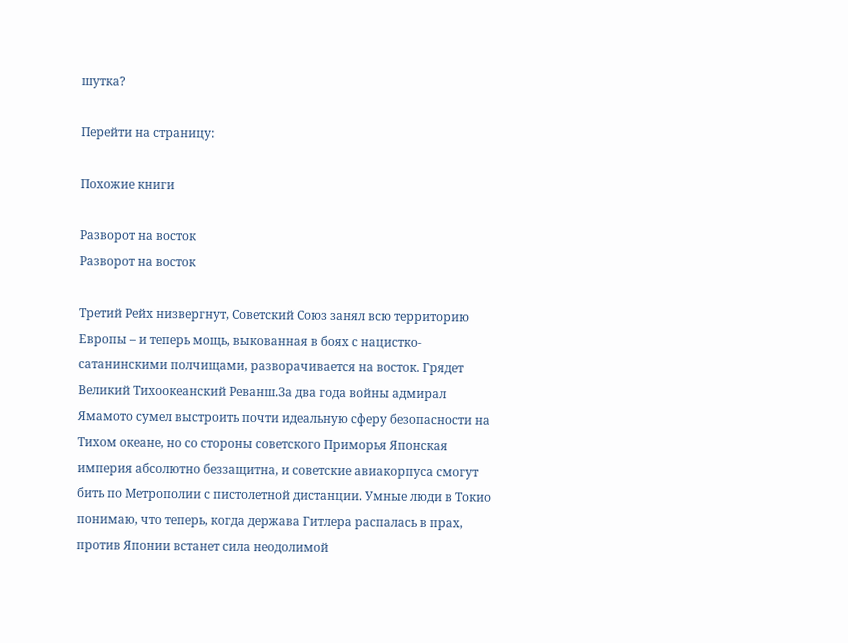шутка?

Перейти на страницу:

Похожие книги

Разворот на восток
Разворот на восток

Третий Рейх низвергнут, Советский Союз занял всю территорию Европы – и теперь мощь, выкованная в боях с нацистко-сатанинскими полчищами, разворачивается на восток. Грядет Великий Тихоокеанский Реванш.За два года войны адмирал Ямамото сумел выстроить почти идеальную сферу безопасности на Тихом океане, но со стороны советского Приморья Японская империя абсолютно беззащитна, и советские авиакорпуса смогут бить по Метрополии с пистолетной дистанции. Умные люди в Токио понимаю, что теперь, когда держава Гитлера распалась в прах, против Японии встанет сила неодолимой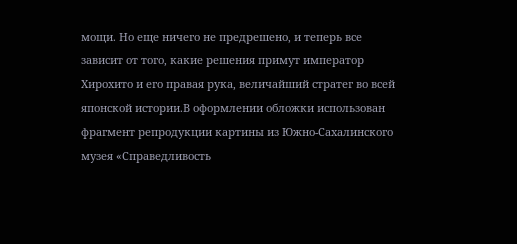мощи. Но еще ничего не предрешено, и теперь все зависит от того, какие решения примут император Хирохито и его правая рука, величайший стратег во всей японской истории.В оформлении обложки использован фрагмент репродукции картины из Южно-Сахалинского музея «Справедливость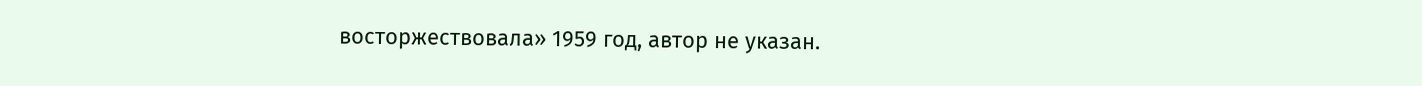восторжествовала» 1959 год, автор не указан.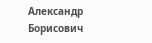Александр Борисович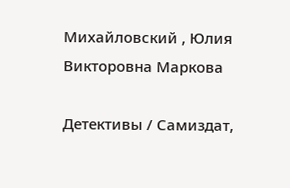Михайловский , Юлия Викторовна Маркова

Детективы / Самиздат,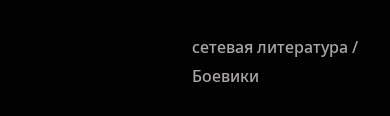сетевая литература / Боевики